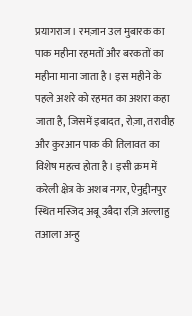प्रयागराज। रमज़ान उल मुबारक का पाक महीना रहमतों और बरकतों का महीना माना जाता है। इस महीने के पहले अशरे को रहमत का अशरा कहा जाता है, जिसमें इबादत, रोज़ा, तरावीह और कुरआन पाक की तिलावत का विशेष महत्व होता है। इसी क्रम में करेली क्षेत्र के अशब नगर, ऐनुद्दीनपुर स्थित मस्जिद अबू उबैदा रज़ि अल्लाहु तआला अन्हु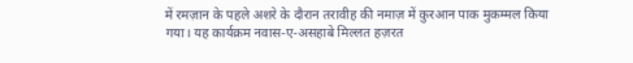में रमज़ान के पहले अशरे के दौरान तरावीह की नमाज़ में कुरआन पाक मुकम्मल किया गया। यह कार्यक्रम नवास-ए-असहाबे मिल्लत हज़रत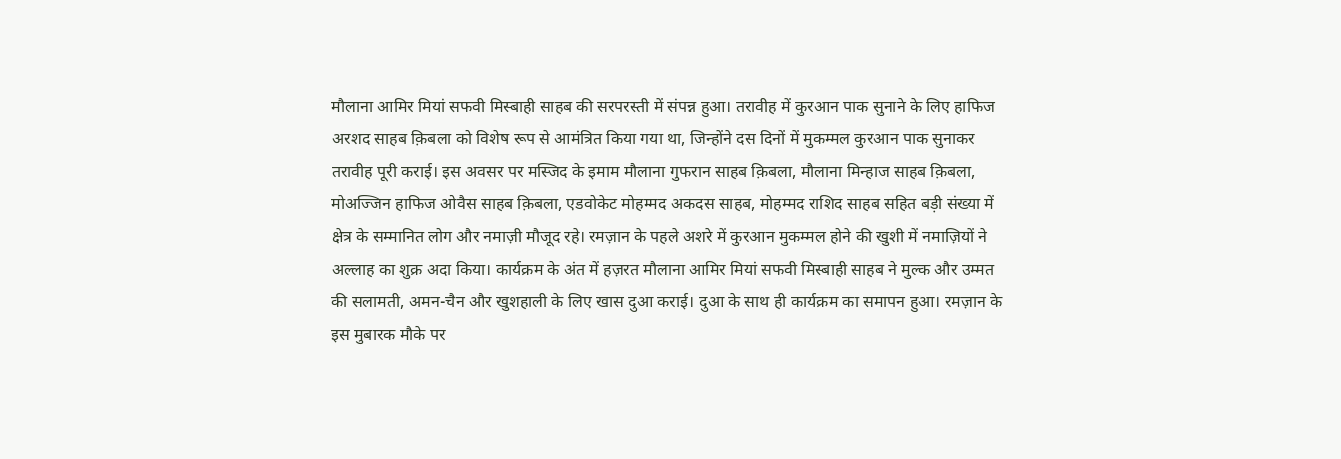मौलाना आमिर मियां सफवी मिस्बाही साहब की सरपरस्ती में संपन्न हुआ। तरावीह में कुरआन पाक सुनाने के लिए हाफिज अरशद साहब क़िबला को विशेष रूप से आमंत्रित किया गया था, जिन्होंने दस दिनों में मुकम्मल कुरआन पाक सुनाकर तरावीह पूरी कराई। इस अवसर पर मस्जिद के इमाम मौलाना गुफरान साहब क़िबला, मौलाना मिन्हाज साहब क़िबला, मोअज्जिन हाफिज ओवैस साहब क़िबला, एडवोकेट मोहम्मद अकदस साहब, मोहम्मद राशिद साहब सहित बड़ी संख्या में क्षेत्र के सम्मानित लोग और नमाज़ी मौजूद रहे। रमज़ान के पहले अशरे में कुरआन मुकम्मल होने की खुशी में नमाज़ियों ने अल्लाह का शुक्र अदा किया। कार्यक्रम के अंत में हज़रत मौलाना आमिर मियां सफवी मिस्बाही साहब ने मुल्क और उम्मत की सलामती, अमन-चैन और खुशहाली के लिए खास दुआ कराई। दुआ के साथ ही कार्यक्रम का समापन हुआ। रमज़ान के इस मुबारक मौके पर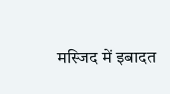मस्जिद में इबादत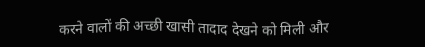करने वालों की अच्छी खासी तादाद देखने को मिली और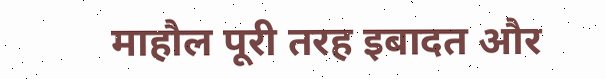माहौल पूरी तरह इबादत और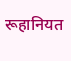रूहानियत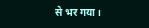से भर गया।